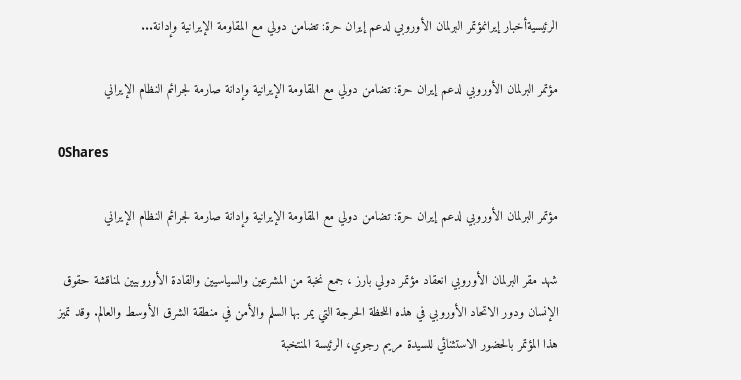الرئيسيةأخبار إيرانمؤتمر البرلمان الأوروبي لدعم إيران حرة: تضامن دولي مع المقاومة الإيرانية وإدانة...

مؤتمر البرلمان الأوروبي لدعم إيران حرة: تضامن دولي مع المقاومة الإيرانية وإدانة صارمة لجرائم النظام الإيراني

0Shares

مؤتمر البرلمان الأوروبي لدعم إيران حرة: تضامن دولي مع المقاومة الإيرانية وإدانة صارمة لجرائم النظام الإيراني

شهد مقر البرلمان الأوروبي انعقاد مؤتمر دولي بارز ، جمع نخبة من المشرعين والسياسيين والقادة الأوروبيين لمناقشة حقوق الإنسان ودور الاتحاد الأوروبي في هذه اللحظة الحرجة التي يمر بها السلم والأمن في منطقة الشرق الأوسط والعالم. وقد تميز هذا المؤتمر بالحضور الاستثنائي للسيدة مريم رجوي، الرئيسة المنتخبة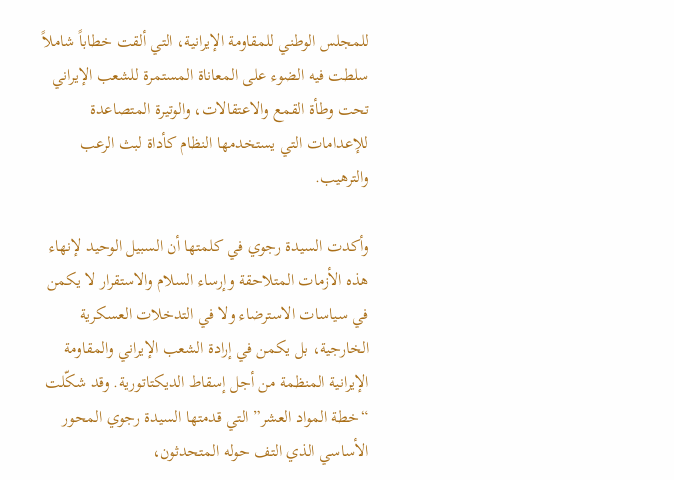للمجلس الوطني للمقاومة الإيرانية، التي ألقت خطاباً شاملاً سلطت فيه الضوء على المعاناة المستمرة للشعب الإيراني تحت وطأة القمع والاعتقالات، والوتيرة المتصاعدة للإعدامات التي يستخدمها النظام كأداة لبث الرعب والترهيب.

وأكدت السيدة رجوي في كلمتها أن السبيل الوحيد لإنهاء هذه الأزمات المتلاحقة وإرساء السلام والاستقرار لا يكمن في سياسات الاسترضاء ولا في التدخلات العسكرية الخارجية، بل يكمن في إرادة الشعب الإيراني والمقاومة الإيرانية المنظمة من أجل إسقاط الديكتاتورية. وقد شكّلت “خطة المواد العشر” التي قدمتها السيدة رجوي المحور الأساسي الذي التف حوله المتحدثون،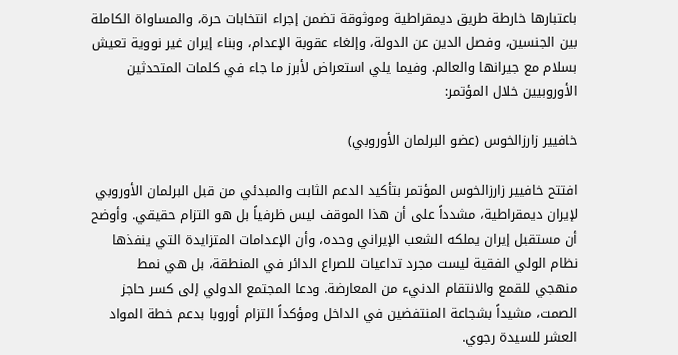باعتبارها خارطة طريق ديمقراطية وموثوقة تضمن إجراء انتخابات حرة، والمساواة الكاملة بين الجنسين، وفصل الدين عن الدولة، وإلغاء عقوبة الإعدام، وبناء إيران غير نووية تعيش بسلام مع جيرانها والعالم. وفيما يلي استعراض لأبرز ما جاء في كلمات المتحدثين الأوروبيين خلال المؤتمر:

خافيير زارزالخوس (عضو البرلمان الأوروبي)

افتتح خافيير زارزالخوس المؤتمر بتأكيد الدعم الثابت والمبدئي من قبل البرلمان الأوروبي لإيران ديمقراطية، مشدداً على أن هذا الموقف ليس ظرفياً بل هو التزام حقيقي. وأوضح أن مستقبل إيران يملكه الشعب الإيراني وحده، وأن الإعدامات المتزايدة التي ينفذها نظام الولي الفقية ليست مجرد تداعيات للصراع الدائر في المنطقة، بل هي نمط منهجي للقمع والانتقام الدنيء من المعارضة. ودعا المجتمع الدولي إلى كسر حاجز الصمت، مشيداً بشجاعة المنتفضين في الداخل ومؤكداً التزام أوروبا بدعم خطة المواد العشر للسيدة رجوي.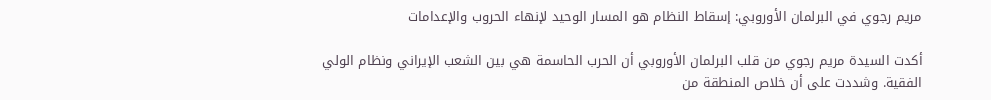مريم رجوي في البرلمان الأوروبي: إسقاط النظام هو المسار الوحيد لإنهاء الحروب والإعدامات

أكدت السيدة مريم رجوي من قلب البرلمان الأوروبي أن الحرب الحاسمة هي بين الشعب الإيراني ونظام الولي الفقیة. وشددت على أن خلاص المنطقة من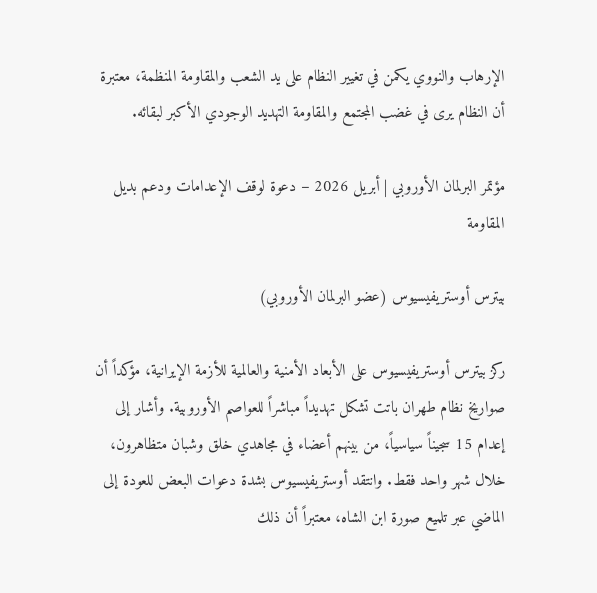الإرهاب والنووي يكمن في تغيير النظام على يد الشعب والمقاومة المنظمة، معتبرة أن النظام يرى في غضب المجتمع والمقاومة التهديد الوجودي الأكبر لبقائه.

مؤتمر البرلمان الأوروبي | أبريل 2026 – دعوة لوقف الإعدامات ودعم بديل المقاومة

بيترس أوستريفيسيوس (عضو البرلمان الأوروبي)

ركز بيترس أوستريفيسيوس على الأبعاد الأمنية والعالمية للأزمة الإيرانية، مؤكداً أن صواريخ نظام طهران باتت تشكل تهديداً مباشراً للعواصم الأوروبية. وأشار إلى إعدام 15 سجيناً سياسياً، من بينهم أعضاء في مجاهدي خلق وشبان متظاهرون، خلال شهر واحد فقط. وانتقد أوستريفيسيوس بشدة دعوات البعض للعودة إلى الماضي عبر تلميع صورة ابن الشاه، معتبراً أن ذلك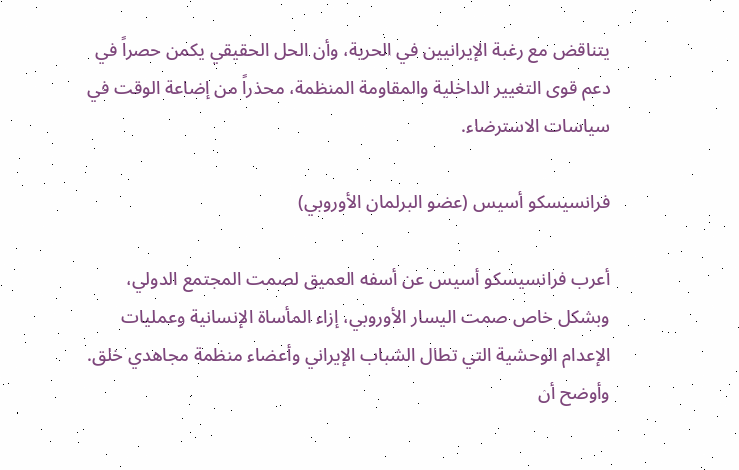يتناقض مع رغبة الإيرانيين في الحرية، وأن الحل الحقيقي يكمن حصراً في دعم قوى التغيير الداخلية والمقاومة المنظمة، محذراً من إضاعة الوقت في سياسات الاسترضاء.

فرانسيسكو أسيس (عضو البرلمان الأوروبي)

أعرب فرانسيسكو أسيس عن أسفه العميق لصمت المجتمع الدولي، وبشكل خاص صمت اليسار الأوروبي، إزاء المأساة الإنسانية وعمليات الإعدام الوحشية التي تطال الشباب الإيراني وأعضاء منظمة مجاهدي خلق. وأوضح أن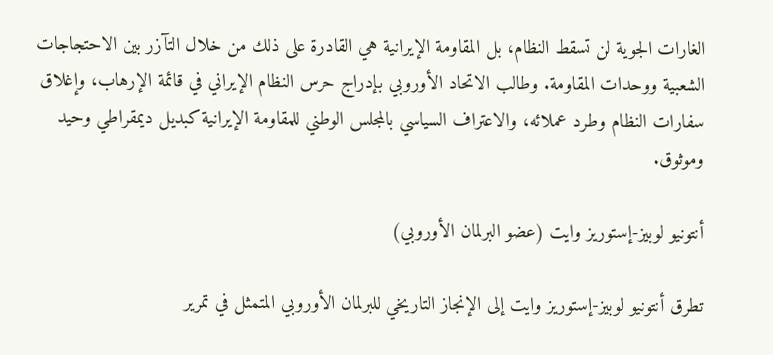الغارات الجوية لن تسقط النظام، بل المقاومة الإيرانية هي القادرة على ذلك من خلال التآزر بين الاحتجاجات الشعبية ووحدات المقاومة. وطالب الاتحاد الأوروبي بإدراج حرس النظام الإيراني في قائمة الإرهاب، وإغلاق سفارات النظام وطرد عملائه، والاعتراف السياسي بالمجلس الوطني للمقاومة الإيرانية كبديل ديمقراطي وحيد وموثوق.

أنتونيو لوبيز-إستوريز وايت (عضو البرلمان الأوروبي)

تطرق أنتونيو لوبيز-إستوريز وايت إلى الإنجاز التاريخي للبرلمان الأوروبي المتمثل في تمرير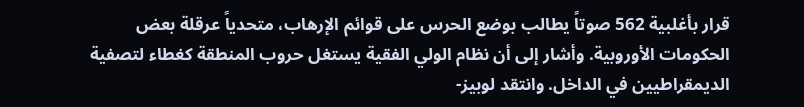قرار بأغلبية 562 صوتاً يطالب بوضع الحرس على قوائم الإرهاب، متحدياً عرقلة بعض الحكومات الأوروبية. وأشار إلى أن نظام الولي الفقية يستغل حروب المنطقة كغطاء لتصفية الديمقراطيين في الداخل. وانتقد لوبيز-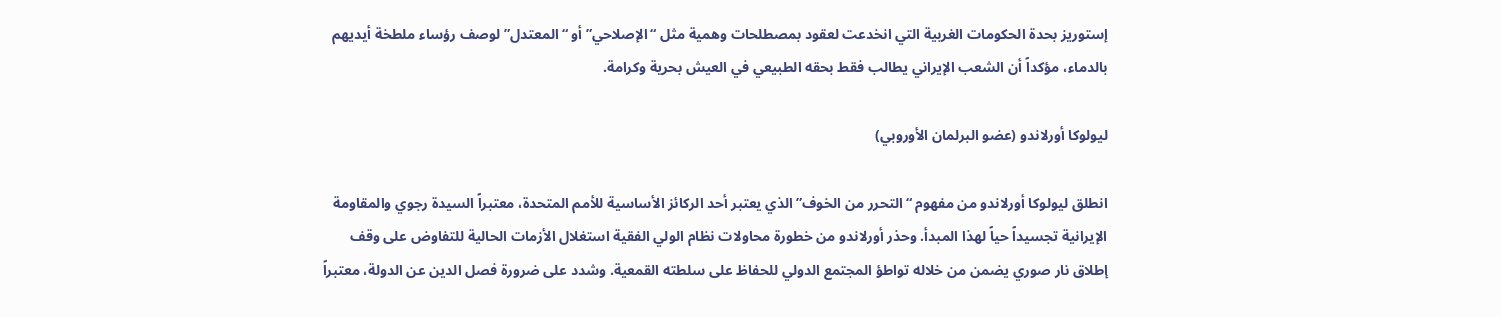إستوريز بحدة الحكومات الغربية التي انخدعت لعقود بمصطلحات وهمية مثل “الإصلاحي” أو “المعتدل” لوصف رؤساء ملطخة أيديهم بالدماء، مؤكداً أن الشعب الإيراني يطالب فقط بحقه الطبيعي في العيش بحرية وكرامة.

ليولوكا أورلاندو (عضو البرلمان الأوروبي)

انطلق ليولوكا أورلاندو من مفهوم “التحرر من الخوف” الذي يعتبر أحد الركائز الأساسية للأمم المتحدة، معتبراً السيدة رجوي والمقاومة الإيرانية تجسيداً حياً لهذا المبدأ. وحذر أورلاندو من خطورة محاولات نظام الولي الفقية استغلال الأزمات الحالية للتفاوض على وقف إطلاق نار صوري يضمن من خلاله تواطؤ المجتمع الدولي للحفاظ على سلطته القمعية. وشدد على ضرورة فصل الدين عن الدولة، معتبراً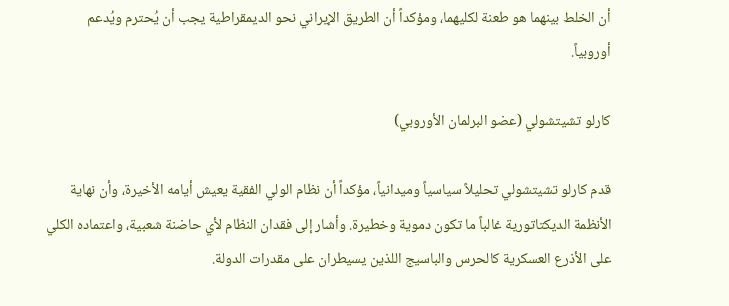أن الخلط بينهما هو طعنة لكليهما، ومؤكداً أن الطريق الإيراني نحو الديمقراطية يجب أن يُحترم ويُدعم أوروبياً.

کارلو تشيتشولي (عضو البرلمان الأوروبي)

قدم کارلو تشيتشولي تحليلاً سياسياً وميدانياً، مؤكداً أن نظام الولي الفقية يعيش أيامه الأخيرة، وأن نهاية الأنظمة الديكتاتورية غالباً ما تكون دموية وخطيرة. وأشار إلى فقدان النظام لأي حاضنة شعبية، واعتماده الكلي على الأذرع العسكرية كالحرس والباسيج اللذين يسيطران على مقدرات الدولة.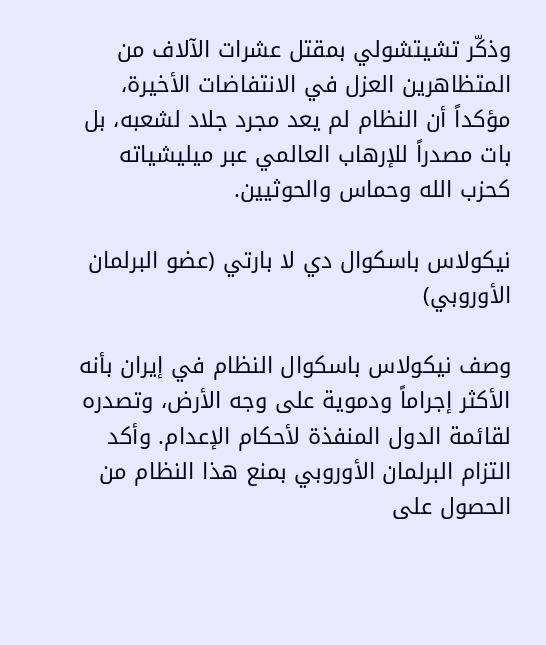وذكّر تشيتشولي بمقتل عشرات الآلاف من المتظاهرين العزل في الانتفاضات الأخيرة، مؤكداً أن النظام لم يعد مجرد جلاد لشعبه، بل بات مصدراً للإرهاب العالمي عبر ميليشياته كحزب الله وحماس والحوثيين.

نيكولاس باسكوال دي لا بارتي (عضو البرلمان الأوروبي)

وصف نيكولاس باسكوال النظام في إيران بأنه الأكثر إجراماً ودموية على وجه الأرض، وتصدره لقائمة الدول المنفذة لأحكام الإعدام. وأكد التزام البرلمان الأوروبي بمنع هذا النظام من الحصول على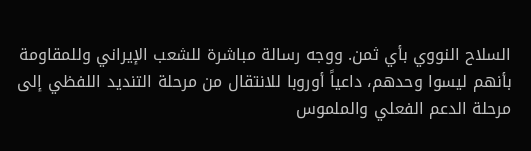السلاح النووي بأي ثمن. ووجه رسالة مباشرة للشعب الإيراني وللمقاومة بأنهم ليسوا وحدهم، داعياً أوروبا للانتقال من مرحلة التنديد اللفظي إلى مرحلة الدعم الفعلي والملموس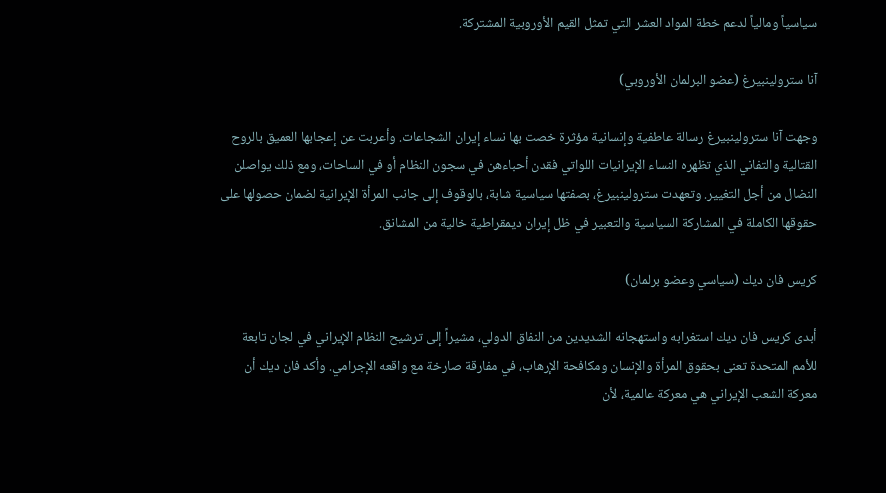سياسياً ومالياً لدعم خطة المواد العشر التي تمثل القيم الأوروبية المشتركة.

آنا سترولينبيرغ (عضو البرلمان الأوروبي)

وجهت آنا سترولينبيرغ رسالة عاطفية وإنسانية مؤثرة خصت بها نساء إيران الشجاعات. وأعربت عن إعجابها العميق بالروح القتالية والتفاني الذي تظهره النساء الإيرانيات اللواتي فقدن أحباءهن في سجون النظام أو في الساحات، ومع ذلك يواصلن النضال من أجل التغيير. وتعهدت سترولينبيرغ، بصفتها سياسية شابة، بالوقوف إلى جانب المرأة الإيرانية لضمان حصولها على حقوقها الكاملة في المشاركة السياسية والتعبير في ظل إيران ديمقراطية خالية من المشانق.

كريس فان ديك (سياسي وعضو برلمان)

أبدى كريس فان ديك استغرابه واستهجانه الشديدين من النفاق الدولي، مشيراً إلى ترشيح النظام الإيراني في لجان تابعة للأمم المتحدة تعنى بحقوق المرأة والإنسان ومكافحة الإرهاب، في مفارقة صارخة مع واقعه الإجرامي. وأكد فان ديك أن معركة الشعب الإيراني هي معركة عالمية، لأن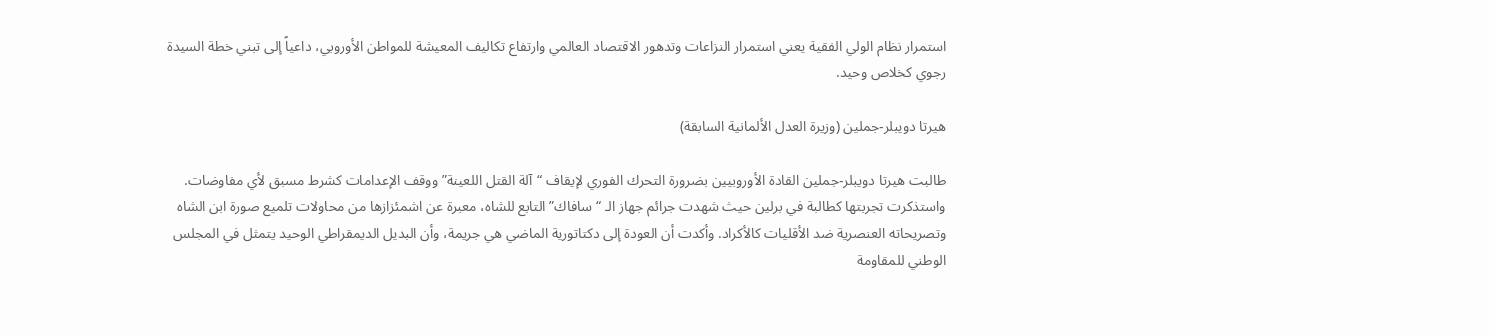استمرار نظام الولي الفقية يعني استمرار النزاعات وتدهور الاقتصاد العالمي وارتفاع تكاليف المعيشة للمواطن الأوروبي، داعياً إلى تبني خطة السيدة رجوي كخلاص وحيد.

هيرتا دويبلر-جملين (وزيرة العدل الألمانية السابقة)

طالبت هيرتا دويبلر-جملين القادة الأوروبيين بضرورة التحرك الفوري لإيقاف “آلة القتل اللعينة” ووقف الإعدامات كشرط مسبق لأي مفاوضات. واستذكرت تجربتها كطالبة في برلين حيث شهدت جرائم جهاز الـ “سافاك” التابع للشاه، معبرة عن اشمئزازها من محاولات تلميع صورة ابن الشاه وتصريحاته العنصرية ضد الأقليات كالأكراد. وأكدت أن العودة إلى دكتاتورية الماضي هي جريمة، وأن البديل الديمقراطي الوحيد يتمثل في المجلس الوطني للمقاومة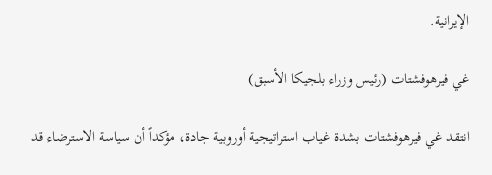الإيرانية.

غي فيرهوفشتات (رئيس وزراء بلجيكا الأسبق)

انتقد غي فيرهوفشتات بشدة غياب استراتيجية أوروبية جادة، مؤكداً أن سياسة الاسترضاء قد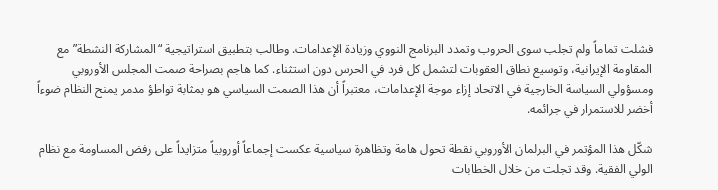فشلت تماماً ولم تجلب سوى الحروب وتمدد البرنامج النووي وزيادة الإعدامات. وطالب بتطبيق استراتيجية “المشاركة النشطة” مع المقاومة الإيرانية، وتوسيع نطاق العقوبات لتشمل كل فرد في الحرس دون استثناء. كما هاجم بصراحة صمت المجلس الأوروبي ومسؤولي السياسة الخارجية في الاتحاد إزاء موجة الإعدامات، معتبراً أن هذا الصمت السياسي هو بمثابة تواطؤ مدمر يمنح النظام ضوءاً أخضر للاستمرار في جرائمه.

شكّل هذا المؤتمر في البرلمان الأوروبي نقطة تحول هامة وتظاهرة سياسية عكست إجماعاً أوروبياً متزايداً على رفض المساومة مع نظام الولي الفقية. وقد تجلت من خلال الخطابات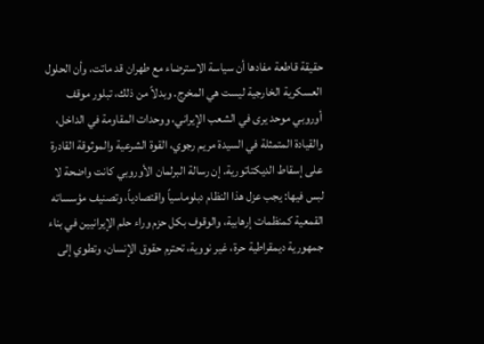حقيقة قاطعة مفادها أن سياسة الاسترضاء مع طهران قد ماتت، وأن الحلول العسكرية الخارجية ليست هي المخرج. وبدلاً من ذلك، تبلور موقف أوروبي موحد يرى في الشعب الإيراني، ووحدات المقاومة في الداخل، والقيادة المتمثلة في السيدة مريم رجوي، القوة الشرعية والموثوقة القادرة على إسقاط الديكتاتورية. إن رسالة البرلمان الأوروبي كانت واضحة لا لبس فيها: يجب عزل هذا النظام دبلوماسياً واقتصادياً، وتصنيف مؤسساته القمعية كمنظمات إرهابية، والوقوف بكل حزم وراء حلم الإيرانيين في بناء جمهورية ديمقراطية حرة، غير نووية، تحترم حقوق الإنسان، وتطوي إلى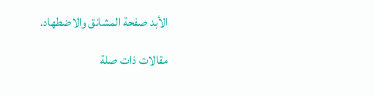الأبد صفحة المشانق والاضطهاد.

مقالات ذات صلة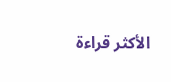الأكثر قراءة